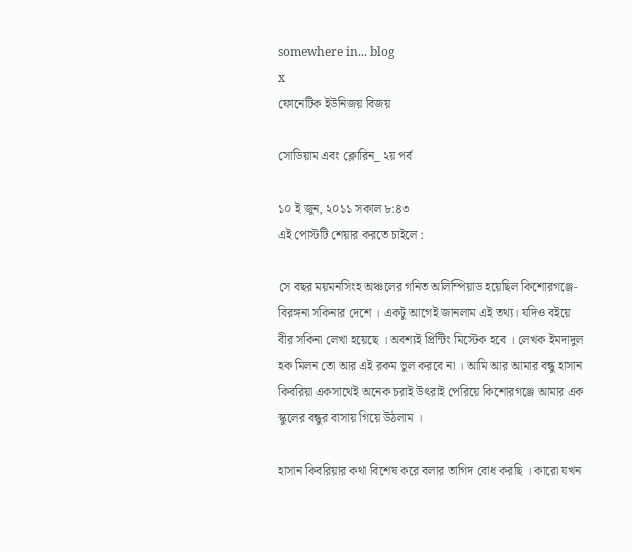somewhere in... blog
x
ফোনেটিক ইউনিজয় বিজয়

সোডিয়াম এবং ক্লোরিন_ ২য় পর্ব

১০ ই জুন, ২০১১ সকাল ৮:৪৩
এই পোস্টটি শেয়ার করতে চাইলে :

সে বছর ময়মনসিংহ অঞ্চলের গনিত অলিম্পিয়াড হয়েছিল কিশোরগঞ্জে- বিরঙ্গনা সকিনার দেশে । একটু আগেই জানলাম এই তথ্য। যদিও বইয়ে বীর সকিনা লেখা হয়েছে । অবশ্যই প্রিন্টিং মিস্টেক হবে । লেখক ইমদাদুল হক মিলন তো আর এই রকম ভুল করবে না । আমি আর আমার বন্ধু হাসান কিবরিয়া একসাথেই অনেক চরাই উৎরাই পেরিয়ে কিশোরগঞ্জে আমার এক স্কুলের বন্ধুর বাসায় গিয়ে উঠলাম ।

হাসান কিবরিয়ার কথা বিশেষ করে বলার তাগিদ বোধ করছি । কারো যখন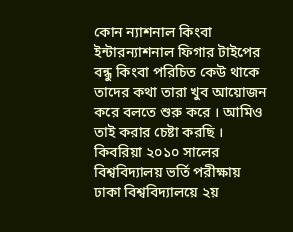কোন ন্যাশনাল কিংবা ইন্টারন্যাশনাল ফিগার টাইপের বন্ধু কিংবা পরিচিত কেউ থাকে তাদের কথা তারা খুব আয়োজন করে বলতে শুরু করে । আমিও তাই করার চেষ্টা করছি । কিবরিয়া ২০১০ সালের বিশ্ববিদ্যালয় ভর্তি পরীক্ষায় ঢাকা বিশ্ববিদ্যালয়ে ২য়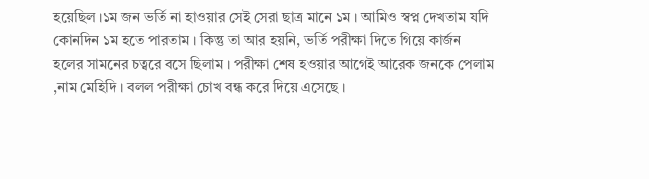হয়েছিল ।১ম জন ভর্তি না হাওয়ার সেই সেরা ছাত্র মানে ১ম । আমিও স্বপ্ন দেখতাম যদি কোনদিন ১ম হতে পারতাম । কিন্তু তা আর হয়নি, ভর্তি পরীক্ষা দিতে গিয়ে কার্জন হলের সামনের চত্বরে বসে ছিলাম । পরীক্ষা শেষ হওয়ার আগেই আরেক জনকে পেলাম ,নাম মেহিদি । বলল পরীক্ষা চোখ বন্ধ করে দিয়ে এসেছে ।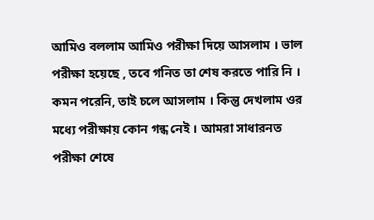আমিও বললাম আমিও পরীক্ষা দিয়ে আসলাম । ভাল পরীক্ষা হয়েছে , তবে গনিত তা শেষ করতে পারি নি । কমন পরেনি, তাই চলে আসলাম । কিন্তু দেখলাম ওর মধ্যে পরীক্ষায় কোন গন্ধ নেই । আমরা সাধারনত পরীক্ষা শেষে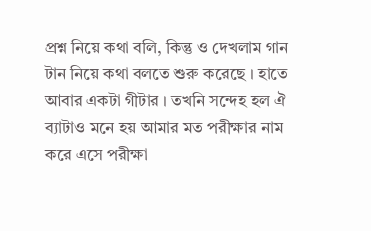প্রশ্ন নিয়ে কথা বলি, কিন্তু ও দেখলাম গান টান নিয়ে কথা বলতে শুরু করেছে । হাতে আবার একটা গীটার । তখনি সন্দেহ হল ঐ ব্যাটাও মনে হয় আমার মত পরীক্ষার নাম করে এসে পরীক্ষা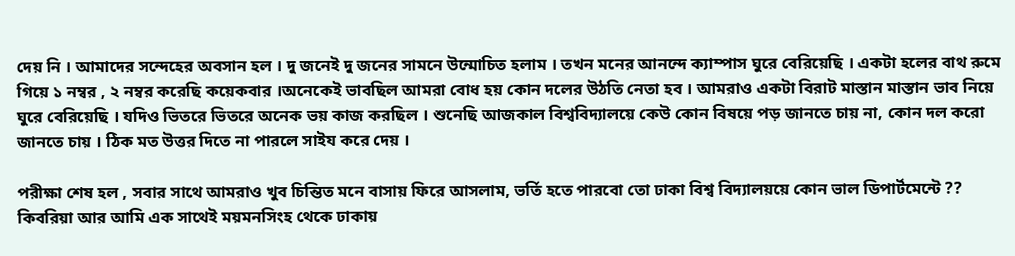দেয় নি । আমাদের সন্দেহের অবসান হল । দু জনেই দু জনের সামনে উন্মোচিত হলাম । তখন মনের আনন্দে ক্যাম্পাস ঘুরে বেরিয়েছি । একটা হলের বাথ রুমে গিয়ে ১ নম্বর , ২ নম্বর করেছি কয়েকবার ।অনেকেই ভাবছিল আমরা বোধ হয় কোন দলের উঠতি নেতা হব । আমরাও একটা বিরাট মাস্তান মাস্তান ভাব নিয়ে ঘুরে বেরিয়েছি । যদিও ভিতরে ভিতরে অনেক ভয় কাজ করছিল । শুনেছি আজকাল বিশ্ববিদ্যালয়ে কেউ কোন বিষয়ে পড় জানতে চায় না, কোন দল করো জানতে চায় । ঠিক মত উত্তর দিতে না পারলে সাইয করে দেয় ।

পরীক্ষা শেষ হল , সবার সাথে আমরাও খুব চিন্তিত মনে বাসায় ফিরে আসলাম, ভর্তি হতে পারবো তো ঢাকা বিশ্ব বিদ্যালয়য়ে কোন ভাল ডিপার্টমেন্টে ?? কিবরিয়া আর আমি এক সাথেই ময়মনসিংহ থেকে ঢাকায়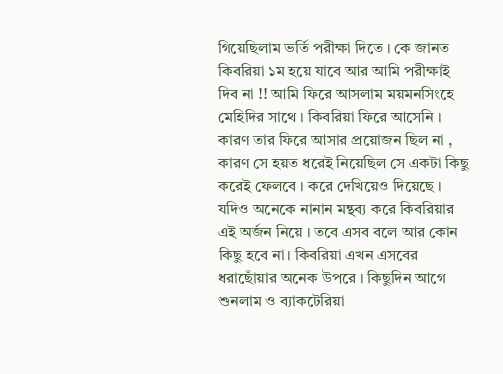গিয়েছিলাম ভর্তি পরীক্ষা দিতে । কে জানত কিবরিয়া ১ম হয়ে যাবে আর আমি পরীক্ষাই দিব না !! আমি ফিরে আসলাম ময়মনসিংহে মেহিদির সাথে । কিবরিয়া ফিরে আসেনি । কারণ তার ফিরে আসার প্রয়োজন ছিল না , কারণ সে হয়ত ধরেই নিয়েছিল সে একটা কিছু করেই ফেলবে । করে দেখিয়েও দিয়েছে । যদিও অনেকে নানান মন্থব্য করে কিবরিয়ার এই অর্জন নিয়ে । তবে এসব বলে আর কোন কিছু হবে না। কিবরিয়া এখন এসবের ধরাছোঁয়ার অনেক উপরে । কিছুদিন আগে শুনলাম ও ব্যাকটেরিয়া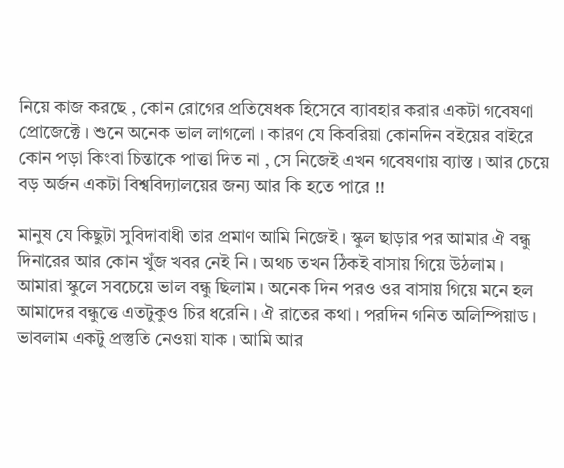নিয়ে কাজ করছে , কোন রোগের প্রতিষেধক হিসেবে ব্যাবহার করার একটা গবেষণা প্রোজেক্টে । শুনে অনেক ভাল লাগলো । কারণ যে কিবরিয়া কোনদিন বইয়ের বাইরে কোন পড়া কিংবা চিন্তাকে পাত্তা দিত না , সে নিজেই এখন গবেষণায় ব্যাস্ত । আর চেয়ে বড় অর্জন একটা বিশ্ববিদ্যালয়ের জন্য আর কি হতে পারে !!

মানুষ যে কিছুটা সুবিদাবাধী তার প্রমাণ আমি নিজেই । স্কুল ছাড়ার পর আমার ঐ বন্ধু দিনারের আর কোন খুঁজ খবর নেই নি । অথচ তখন ঠিকই বাসায় গিয়ে উঠলাম । আমারা স্কুলে সবচেয়ে ভাল বন্ধু ছিলাম । অনেক দিন পরও ওর বাসায় গিয়ে মনে হল আমাদের বন্ধুত্তে এতটুকুও চির ধরেনি । ঐ রাতের কথা । পরদিন গনিত অলিম্পিয়াড । ভাবলাম একটু প্রস্তুতি নেওয়া যাক । আমি আর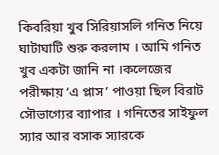কিবরিয়া খুব সিরিয়াসলি গনিত নিয়ে ঘাটাঘাটি শুরু করলাম । আমি গনিত খুব একটা জানি না ।কলেজের পরীক্ষায় ‘এ প্লাস’ পাওয়া ছিল বিরাট সৌভাগ্যের ব্যাপার । গনিতের সাইফুল স্যার আর বসাক স্যারকে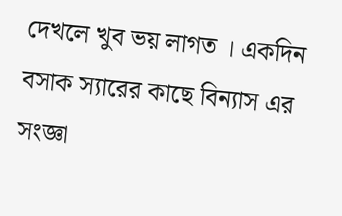দেখলে খুব ভয় লাগত । একদিন বসাক স্যারের কাছে বিন্যাস এর সংজ্ঞা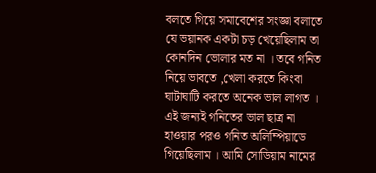বলতে গিয়ে সমাবেশের সংজ্ঞা বলাতে যে ভয়ানক একটা চড় খেয়েছিলাম তা কোনদিন ভোলার মত না । তবে গনিত নিয়ে ভাবতে ,খেলা করতে কিংবা ঘাটাঘাটি করতে অনেক ভাল লাগত । এই জন্যই গনিতের ভাল ছাত্র না হাওয়ার পরও গনিত অলিম্পিয়াডে গিয়েছিলাম । আমি সোডিয়াম নামের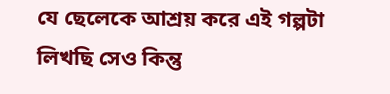যে ছেলেকে আশ্রয় করে এই গল্পটা লিখছি সেও কিন্তু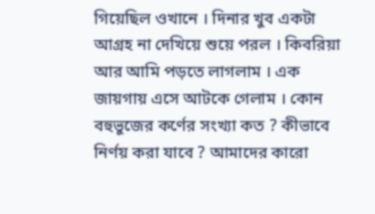গিয়েছিল ওখানে । দিনার খুব একটা আগ্রহ না দেখিয়ে শুয়ে পরল । কিবরিয়া আর আমি পড়তে লাগলাম । এক জায়গায় এসে আটকে গেলাম । কোন বহুভুজের কর্ণের সংখ্যা কত ? কীভাবে নির্ণয় করা যাবে ? আমাদের কারো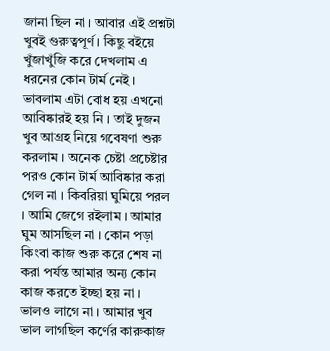জানা ছিল না । আবার এই প্রশ্নটা খুবই গুরুত্বপূর্ণ । কিছু বইয়ে খুঁজাখুঁজি করে দেখলাম এ ধরনের কোন টার্ম নেই । ভাবলাম এটা বোধ হয় এখনো আবিষ্কারই হয় নি । তাই দুজন খুব আগ্রহ নিয়ে গবেষণা শুরু করলাম । অনেক চেষ্টা প্রচেষ্টার পরও কোন টার্ম আবিষ্কার করা গেল না । কিবরিয়া ঘুমিয়ে পরল । আমি জেগে রইলাম । আমার ঘুম আসছিল না । কোন পড়া কিংবা কাজ শুরু করে শেষ না করা পর্যন্ত আমার অন্য কোন কাজ করতে ইচ্ছা হয় না । ভালও লাগে না । আমার খুব ভাল লাগছিল কর্ণের কারুকাজ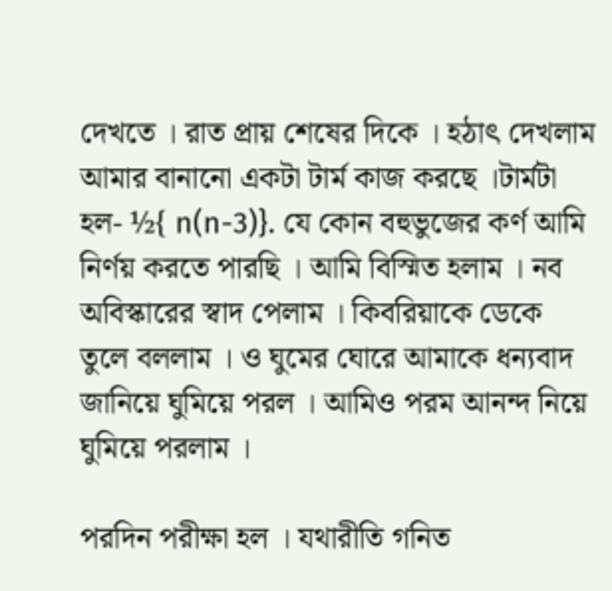দেখতে । রাত প্রায় শেষের দিকে । হঠাৎ দেখলাম আমার বানানো একটা টার্ম কাজ করছে ।টার্মটা হল- ½{ n(n-3)}. যে কোন বহুভুজের কর্ণ আমি নির্ণয় করতে পারছি । আমি বিস্মিত হলাম । নব অবিস্কারের স্বাদ পেলাম । কিবরিয়াকে ডেকে তুলে বললাম । ও ঘুমের ঘোরে আমাকে ধন্যবাদ জানিয়ে ঘুমিয়ে পরল । আমিও পরম আনন্দ নিয়ে ঘুমিয়ে পরলাম ।

পরদিন পরীক্ষা হল । যথারীতি গনিত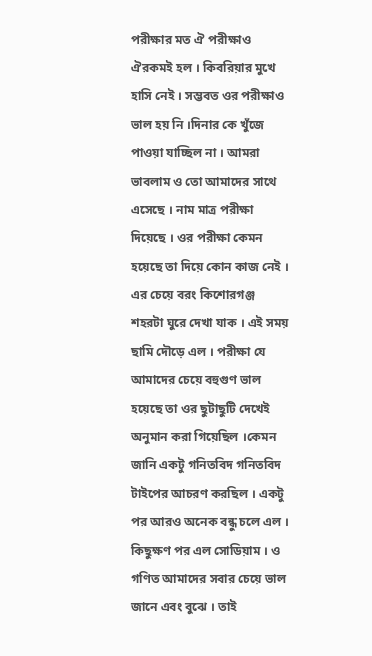পরীক্ষার মত ঐ পরীক্ষাও ঐরকমই হল । কিবরিয়ার মুখে হাসি নেই । সম্ভবত ওর পরীক্ষাও ভাল হয় নি ।দিনার কে খুঁজে পাওয়া যাচ্ছিল না । আমরা ভাবলাম ও তো আমাদের সাথে এসেছে । নাম মাত্র পরীক্ষা দিয়েছে । ওর পরীক্ষা কেমন হয়েছে তা দিয়ে কোন কাজ নেই । এর চেয়ে বরং কিশোরগঞ্জ শহরটা ঘুরে দেখা যাক । এই সময় ছামি দৌড়ে এল । পরীক্ষা যে আমাদের চেয়ে বহুগুণ ভাল হয়েছে তা ওর ছুটাছুটি দেখেই অনুমান করা গিয়েছিল ।কেমন জানি একটু গনিতবিদ গনিতবিদ টাইপের আচরণ করছিল । একটু পর আরও অনেক বন্ধু চলে এল । কিছুক্ষণ পর এল সোডিয়াম । ও গণিত আমাদের সবার চেয়ে ভাল জানে এবং বুঝে । তাই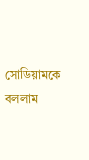সোডিয়ামকে বললাম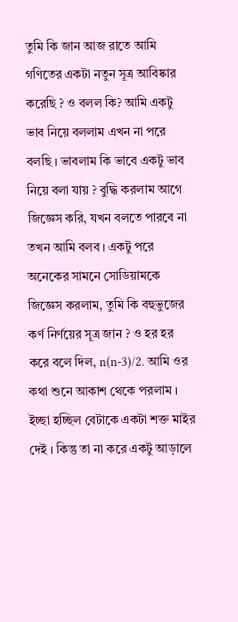তুমি কি জান আজ রাতে আমি গণিতের একটা নতুন সূত্র আবিষ্কার করেছি ? ও বলল কি? আমি একটু ভাব নিয়ে বললাম এখন না পরে বলছি । ভাবলাম কি ভাবে একটু ভাব নিয়ে বলা যায় ? বুদ্ধি করলাম আগে জিজ্ঞেস করি, যখন বলতে পারবে না তখন আমি বলব । একটু পরে অনেকের সামনে সোডিয়ামকে জিজ্ঞেস করলাম, তুমি কি বহুভুজের কর্ণ নির্ণয়ের সূত্র জান ? ও হর হর করে বলে দিল, n(n-3)/2. আমি ওর কথা শুনে আকাশ থেকে পরলাম । ইচ্ছা হচ্ছিল বেটাকে একটা শক্ত মাইর দেই । কিন্তু তা না করে একটু আড়ালে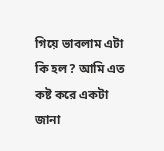গিয়ে ভাবলাম এটা কি হল? আমি এত কষ্ট করে একটা জানা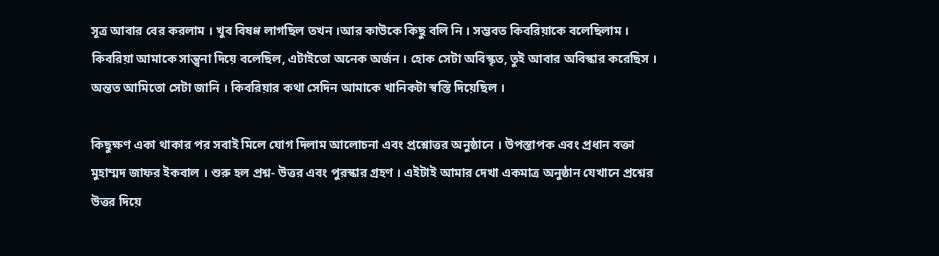সূত্র আবার বের করলাম । খুব বিষণ্ণ লাগছিল তখন ।আর কাউকে কিছু বলি নি । সম্ভবত কিবরিয়াকে বলেছিলাম । কিবরিয়া আমাকে সান্ত্বনা দিয়ে বলেছিল, এটাইতো অনেক অর্জন । হোক সেটা অবিস্কৃত, তুই আবার অবিস্কার করেছিস । অন্তত আমিতো সেটা জানি । কিবরিয়ার কথা সেদিন আমাকে খানিকটা স্বস্তি দিয়েছিল ।

কিছুক্ষণ একা থাকার পর সবাই মিলে যোগ দিলাম আলোচনা এবং প্রশ্নোত্তর অনুষ্ঠানে । উপস্তাপক এবং প্রধান বক্তা মুহাম্মদ জাফর ইকবাল । শুরু হল প্রশ্ন- উত্তর এবং পুরস্কার গ্রহণ । এইটাই আমার দেখা একমাত্র অনুষ্ঠান যেখানে প্রশ্নের উত্তর দিয়ে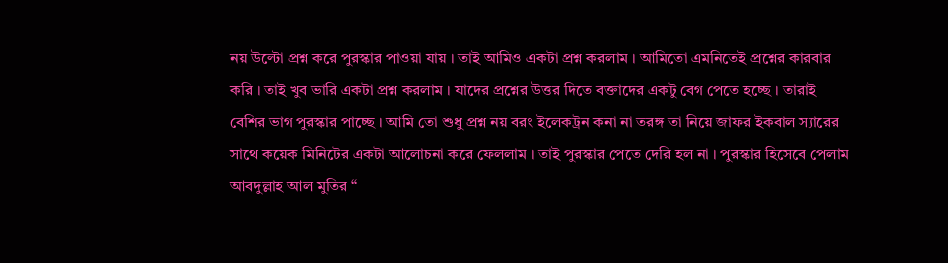নয় উল্টো প্রশ্ন করে পুরস্কার পাওয়া যায় । তাই আমিও একটা প্রশ্ন করলাম । আমিতো এমনিতেই প্রশ্নের কারবার করি । তাই খুব ভারি একটা প্রশ্ন করলাম । যাদের প্রশ্নের উত্তর দিতে বক্তাদের একটু বেগ পেতে হচ্ছে । তারাই বেশির ভাগ পুরস্কার পাচ্ছে । আমি তো শুধু প্রশ্ন নয় বরং ইলেকট্রন কনা না তরঙ্গ তা নিয়ে জাফর ইকবাল স্যারের সাথে কয়েক মিনিটের একটা আলোচনা করে ফেললাম । তাই পুরস্কার পেতে দেরি হল না । পুরস্কার হিসেবে পেলাম আবদুল্লাহ আল মুতির “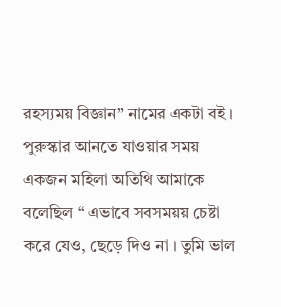রহস্যময় বিজ্ঞান” নামের একটা বই । পুরুস্কার আনতে যাওয়ার সময় একজন মহিলা অতিথি আমাকে বলেছিল “ এভাবে সবসময়য় চেষ্টা করে যেও, ছেড়ে দিও না । তুমি ভাল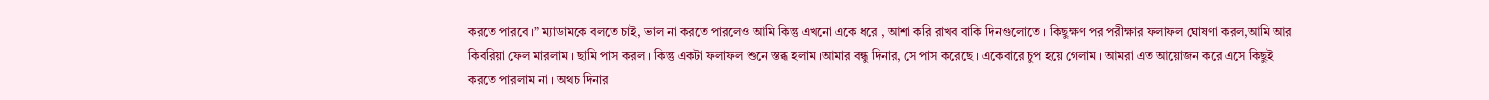করতে পারবে ।” ম্যাডামকে বলতে চাই, ভাল না করতে পারলেও আমি কিন্তু এখনো একে ধরে , আশা করি রাখব বাকি দিনগুলোতে । কিছুক্ষণ পর পরীক্ষার ফলাফল ঘোষণা করল,আমি আর কিবরিয়া ফেল মারলাম । ছামি পাস করল । কিন্তু একটা ফলাফল শুনে স্তব্ধ হলাম ।আমার বন্ধু দিনার, সে পাস করেছে । একেবারে চুপ হয়ে গেলাম । আমরা এত আয়োজন করে এসে কিছুই করতে পারলাম না । অথচ দিনার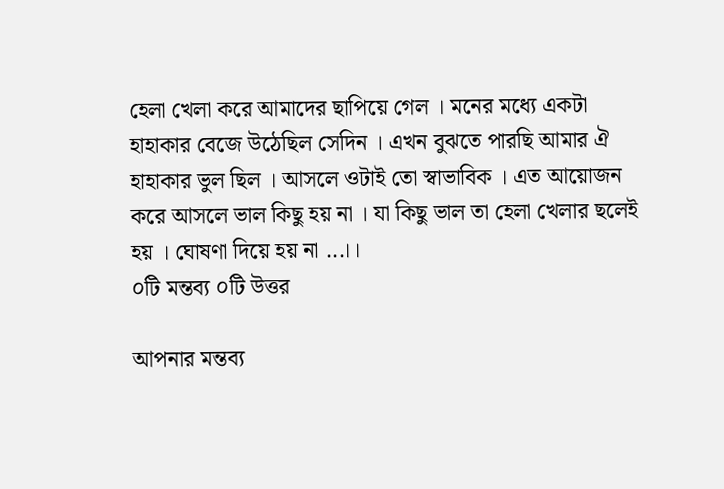হেলা খেলা করে আমাদের ছাপিয়ে গেল । মনের মধ্যে একটা হাহাকার বেজে উঠেছিল সেদিন । এখন বুঝতে পারছি আমার ঐ হাহাকার ভুল ছিল । আসলে ওটাই তো স্বাভাবিক । এত আয়োজন করে আসলে ভাল কিছু হয় না । যা কিছু ভাল তা হেলা খেলার ছলেই হয় । ঘোষণা দিয়ে হয় না ...।।
০টি মন্তব্য ০টি উত্তর

আপনার মন্তব্য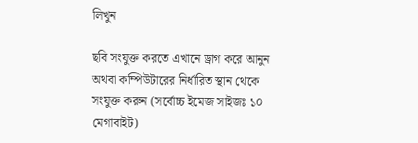লিখুন

ছবি সংযুক্ত করতে এখানে ড্রাগ করে আনুন অথবা কম্পিউটারের নির্ধারিত স্থান থেকে সংযুক্ত করুন (সর্বোচ্চ ইমেজ সাইজঃ ১০ মেগাবাইট)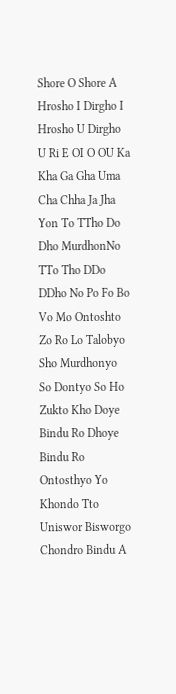Shore O Shore A Hrosho I Dirgho I Hrosho U Dirgho U Ri E OI O OU Ka Kha Ga Gha Uma Cha Chha Ja Jha Yon To TTho Do Dho MurdhonNo TTo Tho DDo DDho No Po Fo Bo Vo Mo Ontoshto Zo Ro Lo Talobyo Sho Murdhonyo So Dontyo So Ho Zukto Kho Doye Bindu Ro Dhoye Bindu Ro Ontosthyo Yo Khondo Tto Uniswor Bisworgo Chondro Bindu A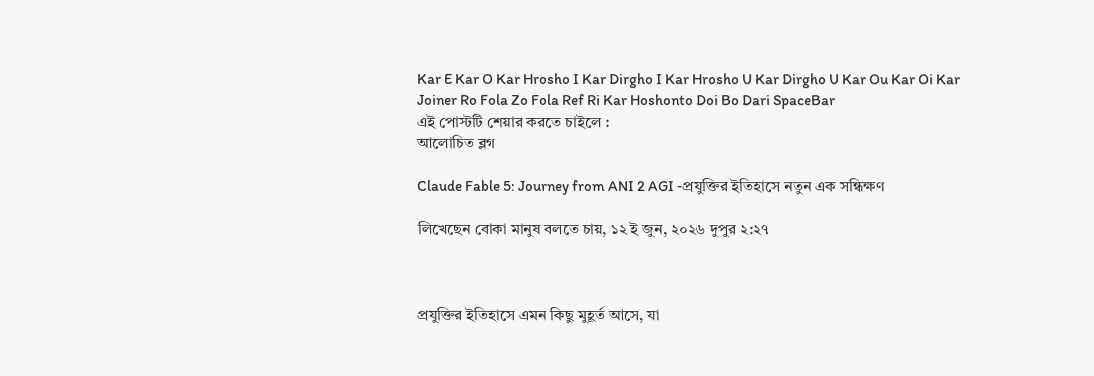Kar E Kar O Kar Hrosho I Kar Dirgho I Kar Hrosho U Kar Dirgho U Kar Ou Kar Oi Kar Joiner Ro Fola Zo Fola Ref Ri Kar Hoshonto Doi Bo Dari SpaceBar
এই পোস্টটি শেয়ার করতে চাইলে :
আলোচিত ব্লগ

Claude Fable 5: Journey from ANI 2 AGI -প্রযুক্তির ইতিহাসে নতুন এক সন্ধিক্ষণ

লিখেছেন বোকা মানুষ বলতে চায়, ১২ ই জুন, ২০২৬ দুপুর ২:২৭



প্রযুক্তির ইতিহাসে এমন কিছু মুহূর্ত আসে, যা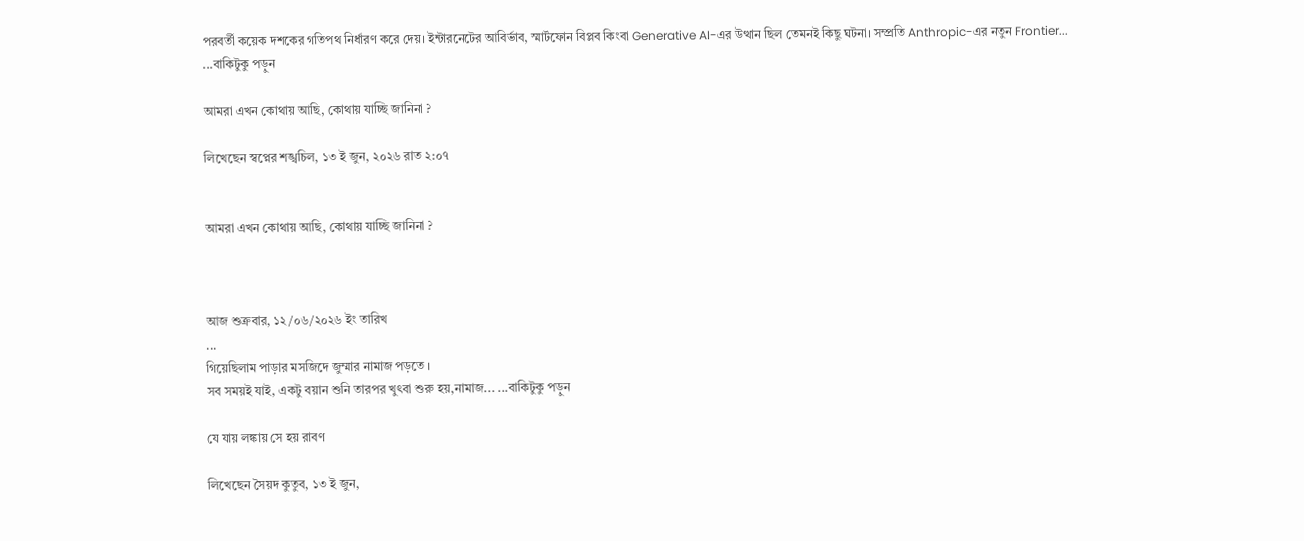পরবর্তী কয়েক দশকের গতিপথ নির্ধারণ করে দেয়। ইন্টারনেটের আবির্ভাব, স্মার্টফোন বিপ্লব কিংবা Generative AI-এর উত্থান ছিল তেমনই কিছু ঘটনা। সম্প্রতি Anthropic-এর নতুন Frontier... ...বাকিটুকু পড়ুন

আমরা এখন কোথায় আছি, কোথায় যাচ্ছি জানিনা ?

লিখেছেন স্বপ্নের শঙ্খচিল, ১৩ ই জুন, ২০২৬ রাত ২:০৭


আমরা এখন কোথায় আছি, কোথায় যাচ্ছি জানিনা ?



আজ শুক্রবার, ১২/০৬/২০২৬ ইং তারিখ
...
গিয়েছিলাম পাড়ার মসজিদে জুম্মার নামাজ পড়তে ।
সব সময়ই যাই, একটু বয়ান শুনি তারপর খুৎবা শুরু হয়,নামাজ... ...বাকিটুকু পড়ুন

যে যায় লঙ্কায় সে হয় রাবণ

লিখেছেন সৈয়দ কুতুব, ১৩ ই জুন,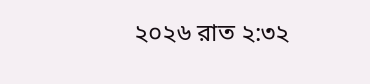২০২৬ রাত ২:৩২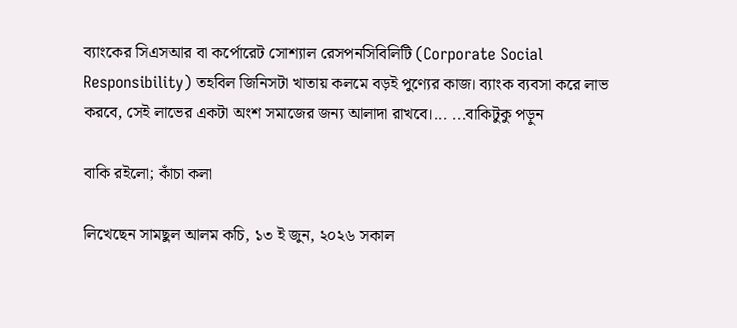ব্যাংকের সিএসআর বা কর্পোরেট সোশ্যাল রেসপনসিবিলিটি (Corporate Social Responsibility) তহবিল জিনিসটা খাতায় কলমে বড়ই পুণ্যের কাজ। ব্যাংক ব্যবসা করে লাভ করবে, সেই লাভের একটা অংশ সমাজের জন্য আলাদা রাখবে।... ...বাকিটুকু পড়ুন

বাকি রইলো; কাঁচা কলা

লিখেছেন সামছুল আলম কচি, ১৩ ই জুন, ২০২৬ সকাল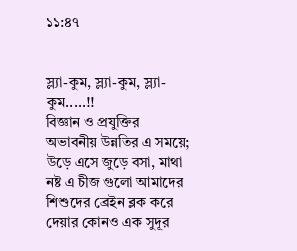১১:৪৭


স্ল্যা-কুম, স্ল্যা-কুম, স্ল্যা-কুম.....!!
বিজ্ঞান ও প্রযুক্তির অভাবনীয় উন্নতির এ সময়ে; উড়ে এসে জুড়ে বসা, মাথা নষ্ট এ চীজ গুলো আমাদের শিশুদের ব্রেইন ব্লক করে দেয়ার কোনও এক সুদূর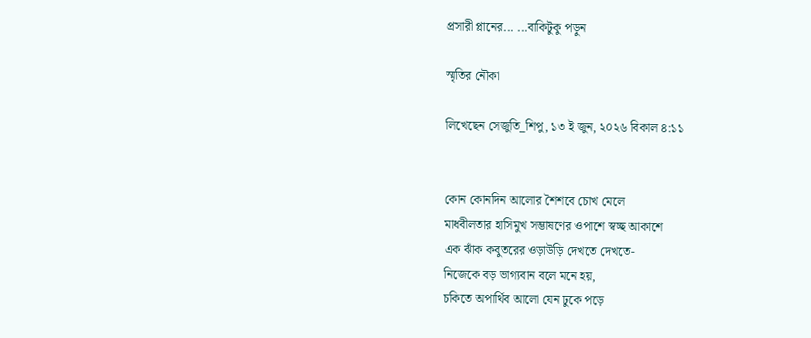প্রসারী প্লানের... ...বাকিটুকু পড়ুন

স্মৃতির নৌকা

লিখেছেন সেজুতি_শিপু, ১৩ ই জুন, ২০২৬ বিকাল ৪:১১


কোন কোনদিন আলোর শৈশবে চোখ মেলে
মাধবীলতার হাসিমুখ সম্ভাষণের ওপাশে স্বচ্ছ আকাশে
এক ঝাঁক কবুতরের ওড়াউড়ি দেখতে দেখতে-
নিজেকে বড় ভাগ্যবান বলে মনে হয়,
চকিতে অপার্থিব আলো যেন ঢুকে পড়ে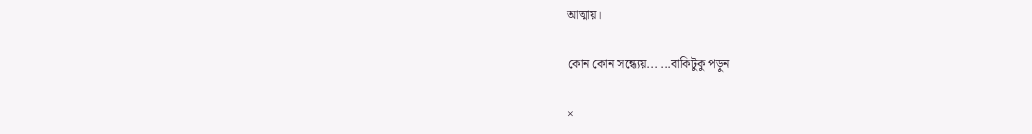আত্মায়।

কোন কোন সন্ধ‍্যেয়... ...বাকিটুকু পড়ুন

×